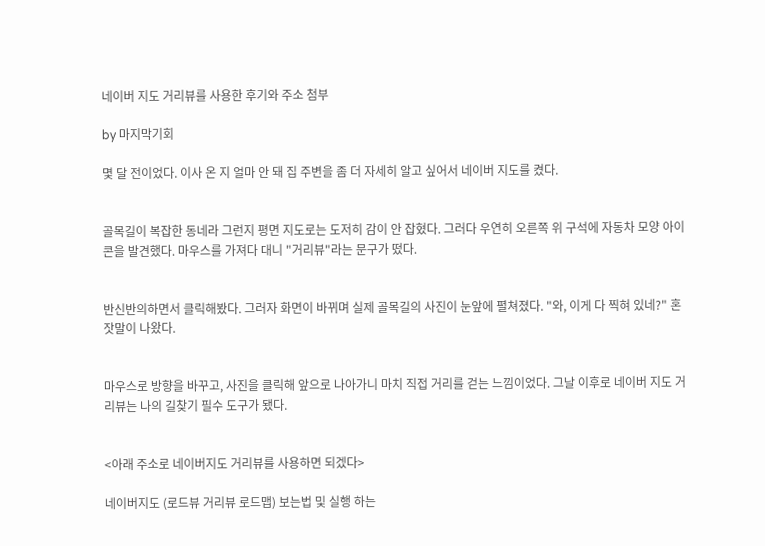네이버 지도 거리뷰를 사용한 후기와 주소 첨부

by 마지막기회

몇 달 전이었다. 이사 온 지 얼마 안 돼 집 주변을 좀 더 자세히 알고 싶어서 네이버 지도를 켰다.


골목길이 복잡한 동네라 그런지 평면 지도로는 도저히 감이 안 잡혔다. 그러다 우연히 오른쪽 위 구석에 자동차 모양 아이콘을 발견했다. 마우스를 가져다 대니 "거리뷰"라는 문구가 떴다.


반신반의하면서 클릭해봤다. 그러자 화면이 바뀌며 실제 골목길의 사진이 눈앞에 펼쳐졌다. "와, 이게 다 찍혀 있네?" 혼잣말이 나왔다.


마우스로 방향을 바꾸고, 사진을 클릭해 앞으로 나아가니 마치 직접 거리를 걷는 느낌이었다. 그날 이후로 네이버 지도 거리뷰는 나의 길찾기 필수 도구가 됐다.


<아래 주소로 네이버지도 거리뷰를 사용하면 되겠다>

네이버지도 (로드뷰 거리뷰 로드맵) 보는법 및 실행 하는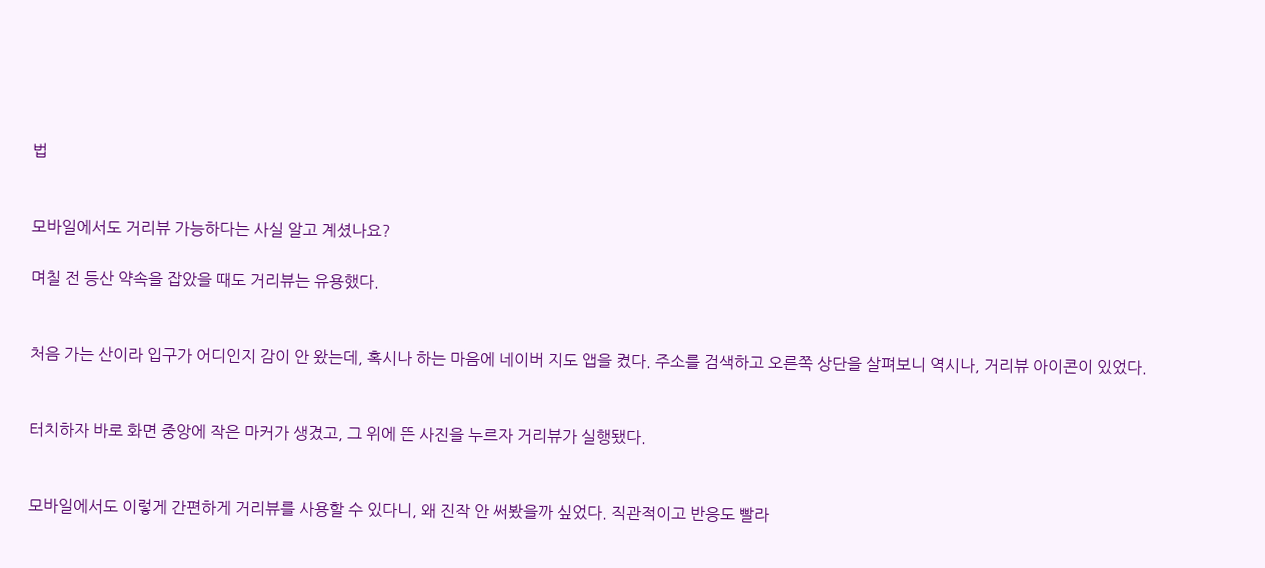법


모바일에서도 거리뷰 가능하다는 사실 알고 계셨나요?

며칠 전 등산 약속을 잡았을 때도 거리뷰는 유용했다.


처음 가는 산이라 입구가 어디인지 감이 안 왔는데, 혹시나 하는 마음에 네이버 지도 앱을 켰다. 주소를 검색하고 오른쪽 상단을 살펴보니 역시나, 거리뷰 아이콘이 있었다.


터치하자 바로 화면 중앙에 작은 마커가 생겼고, 그 위에 뜬 사진을 누르자 거리뷰가 실행됐다.


모바일에서도 이렇게 간편하게 거리뷰를 사용할 수 있다니, 왜 진작 안 써봤을까 싶었다. 직관적이고 반응도 빨라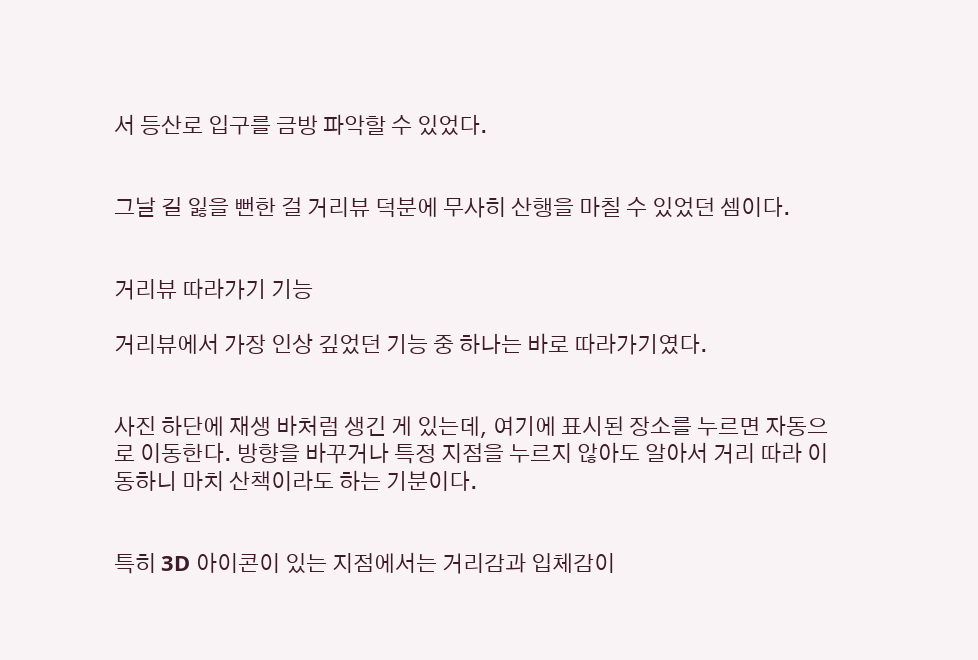서 등산로 입구를 금방 파악할 수 있었다.


그날 길 잃을 뻔한 걸 거리뷰 덕분에 무사히 산행을 마칠 수 있었던 셈이다.


거리뷰 따라가기 기능

거리뷰에서 가장 인상 깊었던 기능 중 하나는 바로 따라가기였다.


사진 하단에 재생 바처럼 생긴 게 있는데, 여기에 표시된 장소를 누르면 자동으로 이동한다. 방향을 바꾸거나 특정 지점을 누르지 않아도 알아서 거리 따라 이동하니 마치 산책이라도 하는 기분이다.


특히 3D 아이콘이 있는 지점에서는 거리감과 입체감이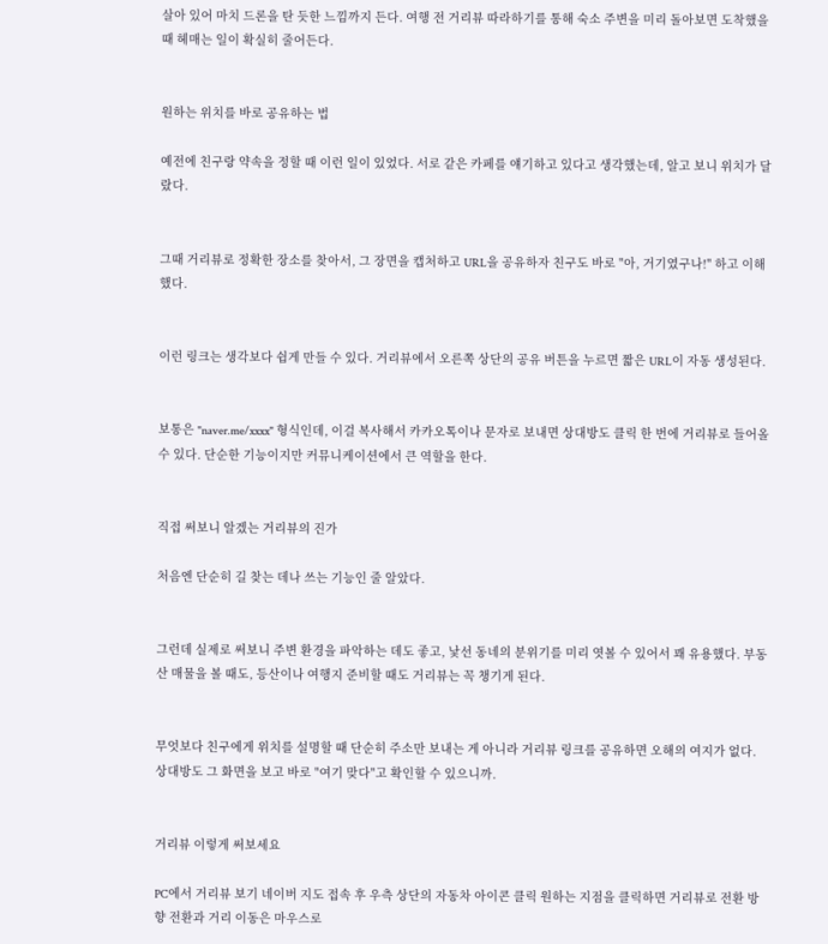살아 있어 마치 드론을 탄 듯한 느낌까지 든다. 여행 전 거리뷰 따라하기를 통해 숙소 주변을 미리 돌아보면 도착했을 때 헤매는 일이 확실히 줄어든다.


원하는 위치를 바로 공유하는 법

예전에 친구랑 약속을 정할 때 이런 일이 있었다. 서로 같은 카페를 얘기하고 있다고 생각했는데, 알고 보니 위치가 달랐다.


그때 거리뷰로 정확한 장소를 찾아서, 그 장면을 캡처하고 URL을 공유하자 친구도 바로 "아, 거기였구나!" 하고 이해했다.


이런 링크는 생각보다 쉽게 만들 수 있다. 거리뷰에서 오른쪽 상단의 공유 버튼을 누르면 짧은 URL이 자동 생성된다.


보통은 "naver.me/xxxx" 형식인데, 이걸 복사해서 카카오톡이나 문자로 보내면 상대방도 클릭 한 번에 거리뷰로 들어올 수 있다. 단순한 기능이지만 커뮤니케이션에서 큰 역할을 한다.


직접 써보니 알겠는 거리뷰의 진가

처음엔 단순히 길 찾는 데나 쓰는 기능인 줄 알았다.


그런데 실제로 써보니 주변 환경을 파악하는 데도 좋고, 낯선 동네의 분위기를 미리 엿볼 수 있어서 꽤 유용했다. 부동산 매물을 볼 때도, 등산이나 여행지 준비할 때도 거리뷰는 꼭 챙기게 된다.


무엇보다 친구에게 위치를 설명할 때 단순히 주소만 보내는 게 아니라 거리뷰 링크를 공유하면 오해의 여지가 없다. 상대방도 그 화면을 보고 바로 "여기 맞다"고 확인할 수 있으니까.


거리뷰 이렇게 써보세요

PC에서 거리뷰 보기 네이버 지도 접속 후 우측 상단의 자동차 아이콘 클릭 원하는 지점을 클릭하면 거리뷰로 전환 방향 전환과 거리 이동은 마우스로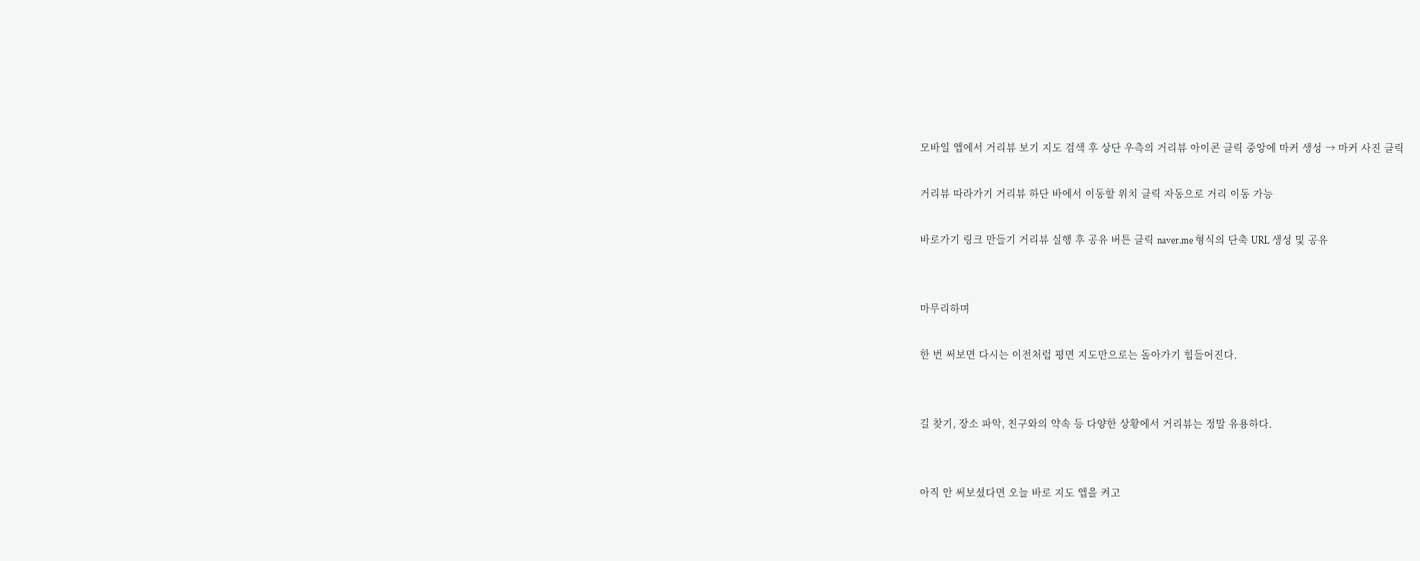모바일 앱에서 거리뷰 보기 지도 검색 후 상단 우측의 거리뷰 아이콘 클릭 중앙에 마커 생성 → 마커 사진 클릭

거리뷰 따라가기 거리뷰 하단 바에서 이동할 위치 클릭 자동으로 거리 이동 가능

바로가기 링크 만들기 거리뷰 실행 후 공유 버튼 클릭 naver.me 형식의 단축 URL 생성 및 공유


마무리하며

한 번 써보면 다시는 이전처럼 평면 지도만으로는 돌아가기 힘들어진다.


길 찾기, 장소 파악, 친구와의 약속 등 다양한 상황에서 거리뷰는 정말 유용하다.


아직 안 써보셨다면 오늘 바로 지도 앱을 켜고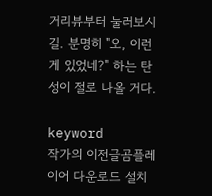거리뷰부터 눌러보시길. 분명히 "오, 이런 게 있었네?" 하는 탄성이 절로 나올 거다.

keyword
작가의 이전글곰플레이어 다운로드 설치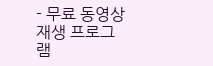- 무료 동영상 재생 프로그램